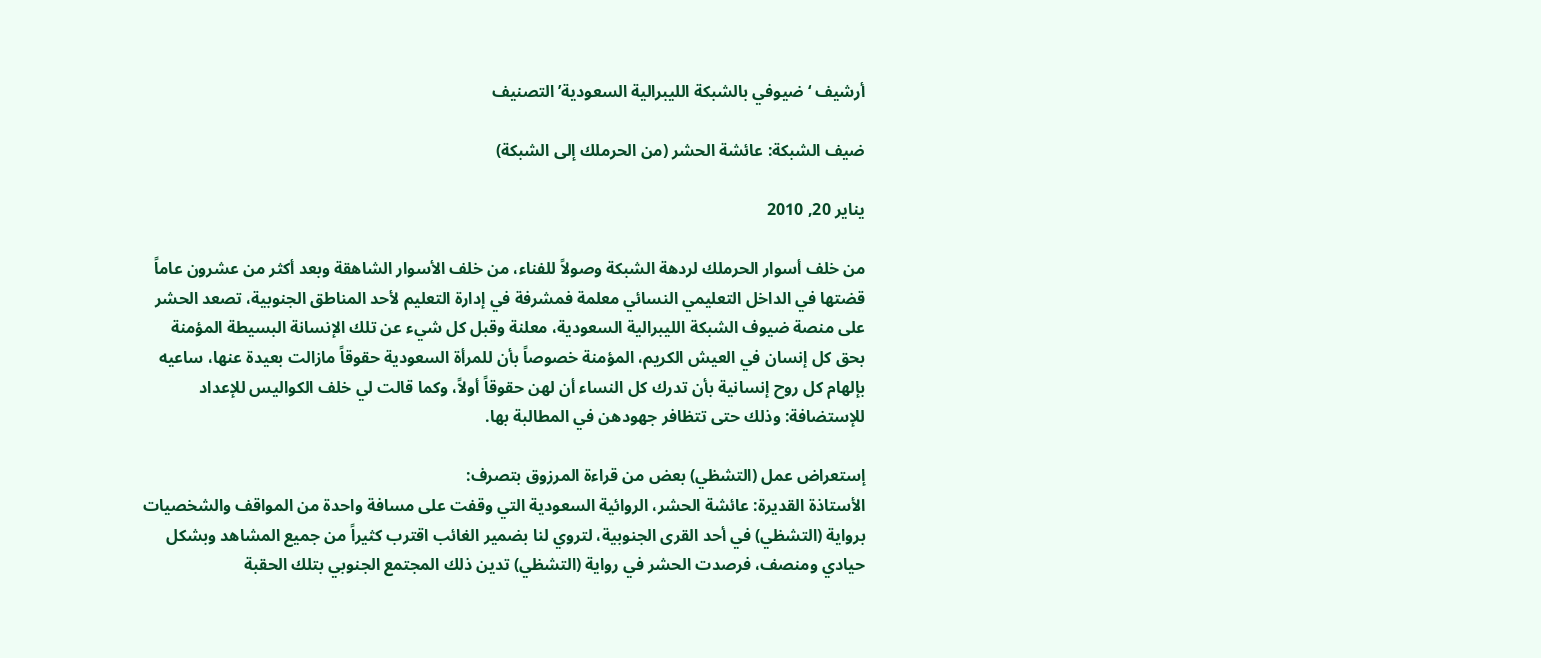أرشيف ‘ضيوفي بالشبكة الليبرالية السعودية’ التصنيف

ضيف الشبكة: عائشة الحشر (من الحرملك إلى الشبكة)

يناير 20, 2010

من خلف أسوار الحرملك لردهة الشبكة وصولاً للفناء، من خلف الأسوار الشاهقة وبعد أكثر من عشرون عاماً قضتها في الداخل التعليمي النسائي معلمة فمشرفة في إدارة التعليم لأحد المناطق الجنوبية، تصعد الحشر على منصة ضيوف الشبكة الليبرالية السعودية، معلنة وقبل كل شيء عن تلك الإنسانة البسيطة المؤمنة بحق كل إنسان في العيش الكريم، المؤمنة خصوصاً بأن للمرأة السعودية حقوقاً مازالت بعيدة عنها، ساعيه بإلهام كل روح إنسانية بأن تدرك كل النساء أن لهن حقوقاً أولاً، وكما قالت لي خلف الكواليس للإعداد للإستضافة: وذلك حتى تتظافر جهودهن في المطالبة بها.

إستعراض عمل (التشظي) بعض من قراءة المرزوق بتصرف:
الأستاذة القديرة: عائشة الحشر، الروائية السعودية التي وقفت على مسافة واحدة من المواقف والشخصيات برواية (التشظي) في أحد القرى الجنوبية، لتروي لنا بضمير الغائب اقترب كثيراً من جميع المشاهد وبشكل حيادي ومنصف، فرصدت الحشر في رواية (التشظي) تدين ذلك المجتمع الجنوبي بتلك الحقبة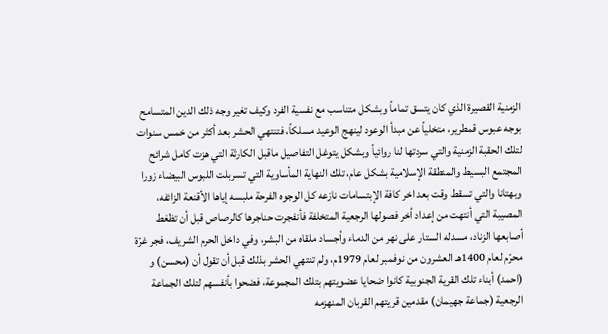الزمنية القصيرة الذي كان يتسق تماماً وبشكل متناسب مع نفسية الفرد وكيف تغير وجه ذلك الدين المتسامح بوجه عبوس قمطرير، متخلياً عن مبدأ الوعود لينهج الوعيد مسلكاً، فتنتهي الحشر بعد أكثر من خمس سنوات لتلك الحقبة الزمنية والتي سردتها لنا روائياً وبشكل يتوغل التفاصيل ماقبل الكارثة التي هزت كامل شرائح المجتمع البسيط والمنطقة الإسلامية بشكل عام، تلك النهاية المأساوية التي تسربلت اللبوس البيضاء زورا وبهتانا والتي تسقط وقت بعد اخر كافة الإبتسامات نازعه كل الوجوه الفرحة ملبسه إياها الأقنعة الزائفه، المصيبة التي أنتهت من إعداد أخر فصولها الرجعية المتخلفة فأنفجرت حناجرها كالرصاص قبل أن تظغط أصابعها الزناد، مسدله الستار على نهر من الدماء وأجساد ملقاه من البشر، وفي داخل الحرم الشريف، فجر غرّة محرّم لعام 1400هـ العشرون من نوفمبر لعام 1979م، ولم تنتهي الحشر بذلك قبل أن تقول أن (محسن) و (احمد) أبناء تلك القرية الجنوبية كانوا ضحايا عضويتهم بتلك المجموعة، فضحوا بأنفسهم لتلك الجماعة الرجعية (جماعة جهيمان) مقدمين قريتهم القربان المنهزمه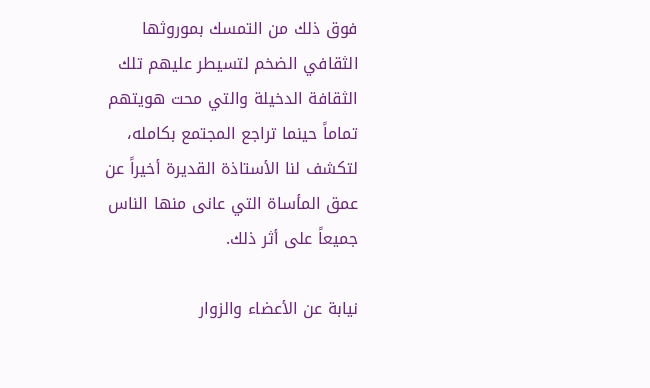فوق ذلك من التمسك بموروثها الثقافي الضخم لتسيطر عليهم تلك الثقافة الدخيلة والتي محت هويتهم تماماً حينما تراجع المجتمع بكامله، لتكشف لنا الأستاذة القديرة أخيراً عن عمق المأساة التي عانى منها الناس جميعاً على أثر ذلك.

نيابة عن الأعضاء والزوار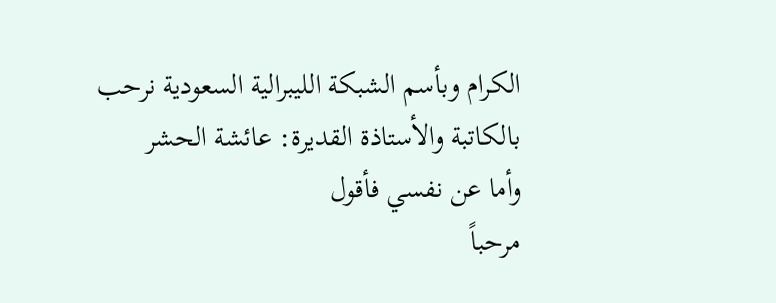الكرام وبأسم الشبكة الليبرالية السعودية نرحب بالكاتبة والأستاذة القديرة: عائشة الحشر
وأما عن نفسي فأقول
مرحباً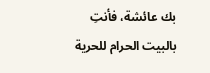بك عائشة، فأنتِ بالبيت الحرام للحرية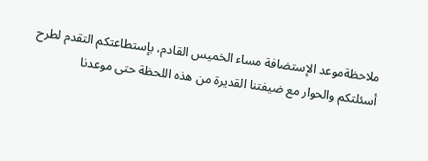ملاحظةموعد الإستضافة مساء الخميس القادم، بإستطاعتكم التقدم لطرح أسئلتكم والحوار مع ضيفتنا القديرة من هذه اللحظة حتى موعدنا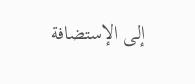إلى الإستضافة